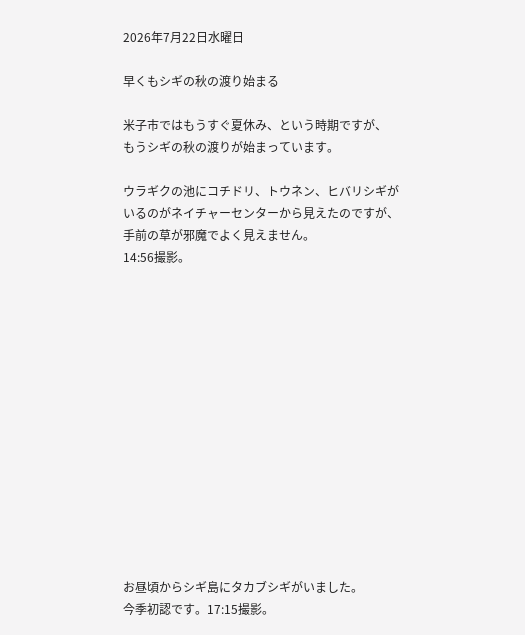2026年7月22日水曜日

早くもシギの秋の渡り始まる

米子市ではもうすぐ夏休み、という時期ですが、
もうシギの秋の渡りが始まっています。

ウラギクの池にコチドリ、トウネン、ヒバリシギが
いるのがネイチャーセンターから見えたのですが、
手前の草が邪魔でよく見えません。
14:56撮影。














お昼頃からシギ島にタカブシギがいました。
今季初認です。17:15撮影。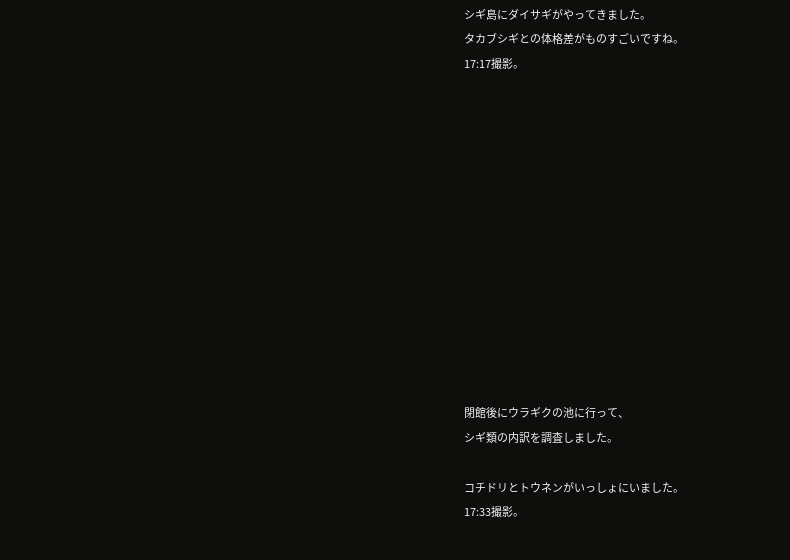シギ島にダイサギがやってきました。
タカブシギとの体格差がものすごいですね。
17:17撮影。













閉館後にウラギクの池に行って、
シギ類の内訳を調査しました。

コチドリとトウネンがいっしょにいました。
17:33撮影。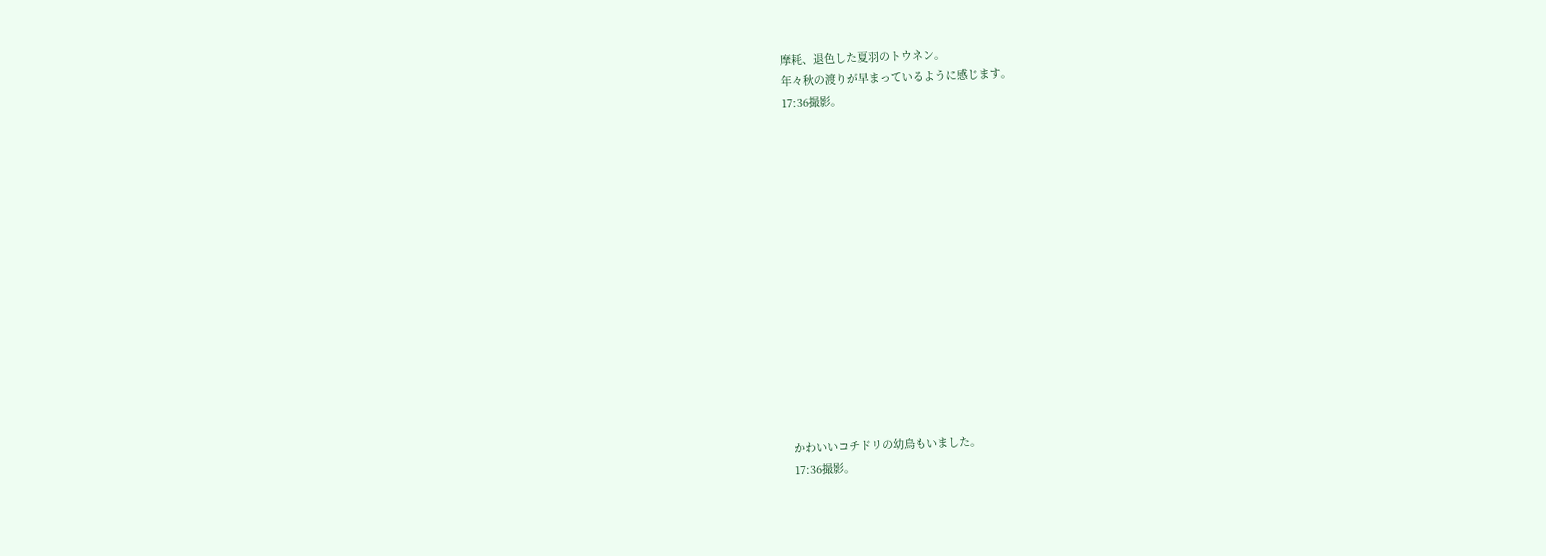摩耗、退色した夏羽のトウネン。
年々秋の渡りが早まっているように感じます。
17:36撮影。















かわいいコチドリの幼鳥もいました。
17:36撮影。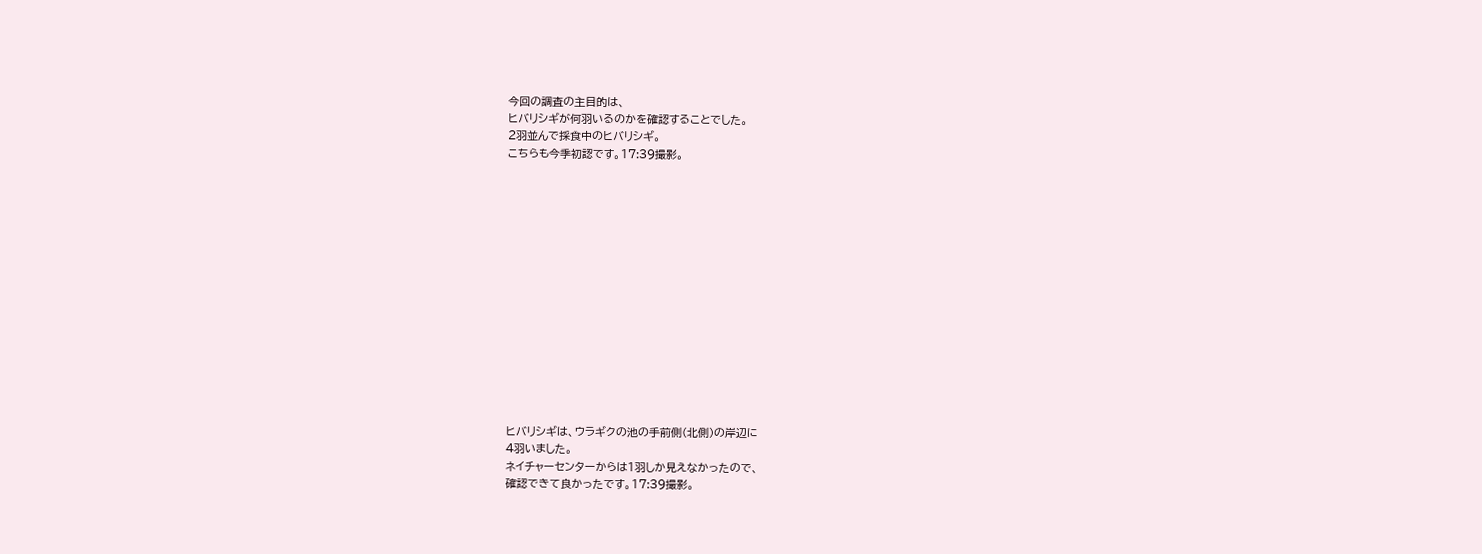今回の調査の主目的は、
ヒバリシギが何羽いるのかを確認することでした。
2羽並んで採食中のヒバリシギ。
こちらも今季初認です。17:39撮影。















ヒバリシギは、ウラギクの池の手前側(北側)の岸辺に
4羽いました。
ネイチャーセンターからは1羽しか見えなかったので、
確認できて良かったです。17:39撮影。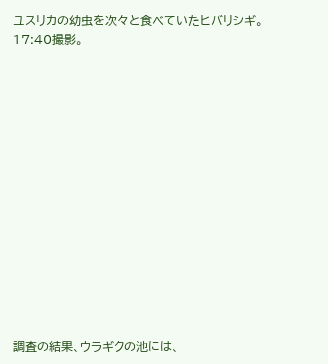ユスリカの幼虫を次々と食べていたヒバリシギ。
17:40撮影。















調査の結果、ウラギクの池には、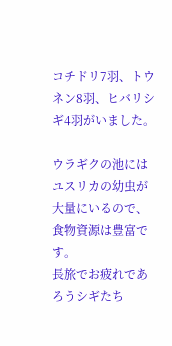コチドリ7羽、トウネン8羽、ヒバリシギ4羽がいました。

ウラギクの池にはユスリカの幼虫が大量にいるので、
食物資源は豊富です。
長旅でお疲れであろうシギたち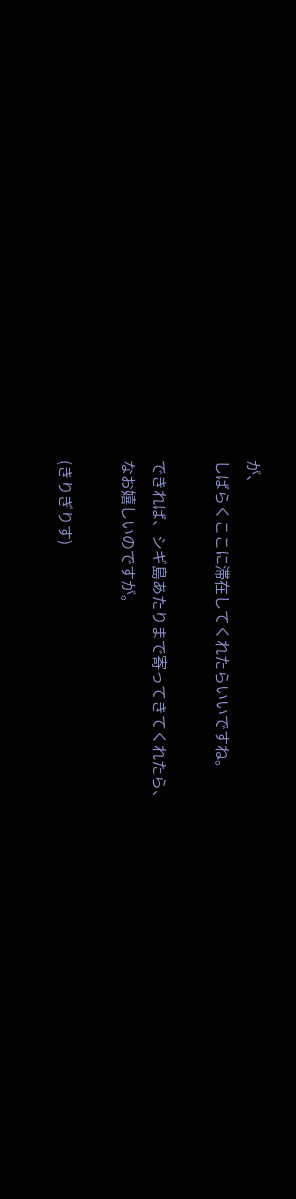が、
しばらくここに滞在してくれたらいいですね。

できれば、シギ島あたりまで寄ってきてくれたら、
なお嬉しいのですが。

(きりぎりす)